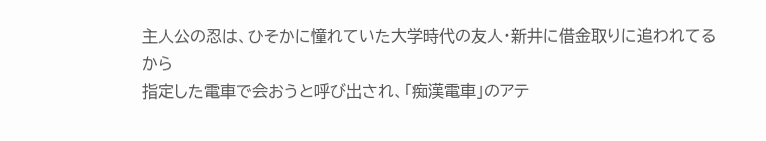主人公の忍は、ひそかに憧れていた大学時代の友人・新井に借金取りに追われてるから
指定した電車で会おうと呼び出され、「痴漢電車」のアテ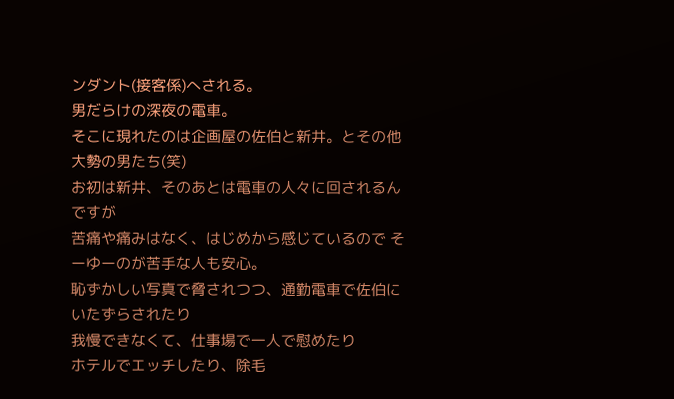ンダント(接客係)へされる。
男だらけの深夜の電車。
そこに現れたのは企画屋の佐伯と新井。とその他大勢の男たち(笑)
お初は新井、そのあとは電車の人々に回されるんですが
苦痛や痛みはなく、はじめから感じているので そーゆーのが苦手な人も安心。
恥ずかしい写真で脅されつつ、通勤電車で佐伯にいたずらされたり
我慢できなくて、仕事場で一人で慰めたり
ホテルでエッチしたり、除毛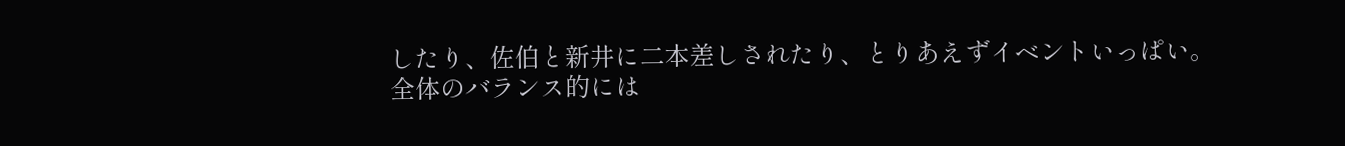したり、佐伯と新井に二本差しされたり、とりあえずイベントいっぱい。
全体のバランス的には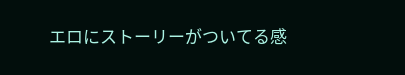エロにストーリーがついてる感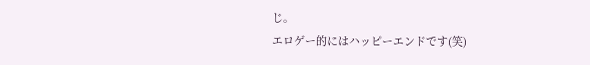じ。
エロゲー的にはハッピーエンドです(笑)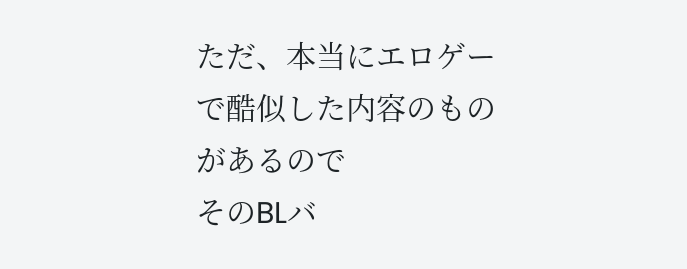ただ、本当にエロゲーで酷似した内容のものがあるので
そのBLバ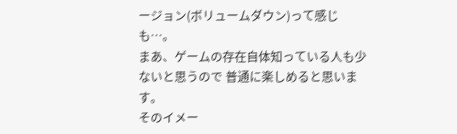ージョン(ボリュームダウン)って感じも…。
まあ、ゲームの存在自体知っている人も少ないと思うので 普通に楽しめると思います。
そのイメー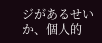ジがあるせいか、個人的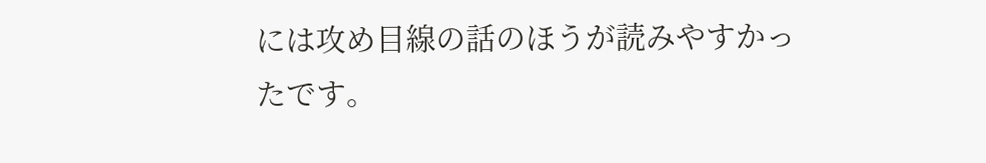には攻め目線の話のほうが読みやすかったです。